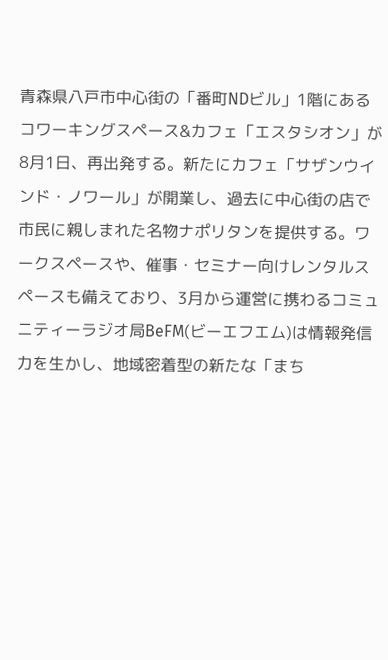青森県八戸市中心街の「番町NDビル」1階にあるコワーキングスペース&カフェ「エスタシオン」が8月1日、再出発する。新たにカフェ「サザンウインド・ノワール」が開業し、過去に中心街の店で市民に親しまれた名物ナポリタンを提供する。ワークスペースや、催事・セミナー向けレンタルスペースも備えており、3月から運営に携わるコミュニティーラジオ局BeFM(ビーエフエム)は情報発信力を生かし、地域密着型の新たな「まち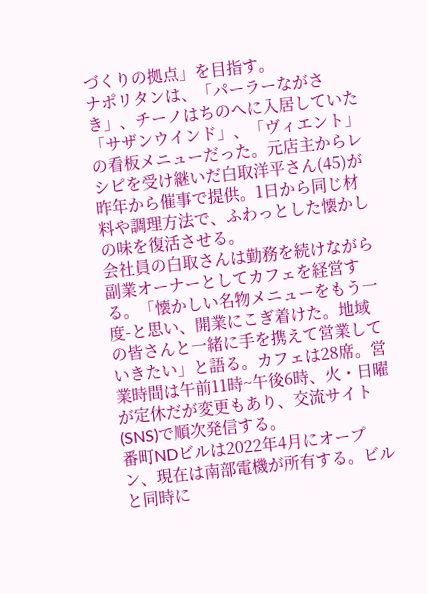づくりの拠点」を目指す。
ナポリタンは、「パーラーながさき」、チーノはちのへに入居していた「サザンウインド」、「ヴィエント」の看板メニューだった。元店主からレシピを受け継いだ白取洋平さん(45)が昨年から催事で提供。1日から同じ材料や調理方法で、ふわっとした懐かしの味を復活させる。
会社員の白取さんは勤務を続けながら副業オーナーとしてカフェを経営する。「懐かしい名物メニューをもう一度-と思い、開業にこぎ着けた。地域の皆さんと一緒に手を携えて営業していきたい」と語る。カフェは28席。営業時間は午前11時~午後6時、火・日曜が定休だが変更もあり、交流サイト(SNS)で順次発信する。
番町NDビルは2022年4月にオープン、現在は南部電機が所有する。ビルと同時に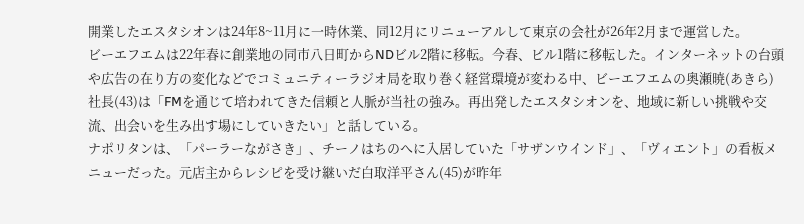開業したエスタシオンは24年8~11月に一時休業、同12月にリニューアルして東京の会社が26年2月まで運営した。
ビーエフエムは22年春に創業地の同市八日町からNDビル2階に移転。今春、ビル1階に移転した。インターネットの台頭や広告の在り方の変化などでコミュニティーラジオ局を取り巻く経営環境が変わる中、ビーエフエムの奥瀬暁(あきら)社長(43)は「FMを通じて培われてきた信頼と人脈が当社の強み。再出発したエスタシオンを、地域に新しい挑戦や交流、出会いを生み出す場にしていきたい」と話している。
ナポリタンは、「パーラーながさき」、チーノはちのへに入居していた「サザンウインド」、「ヴィエント」の看板メニューだった。元店主からレシピを受け継いだ白取洋平さん(45)が昨年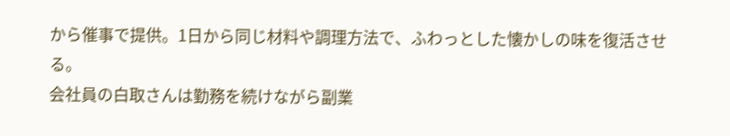から催事で提供。1日から同じ材料や調理方法で、ふわっとした懐かしの味を復活させる。
会社員の白取さんは勤務を続けながら副業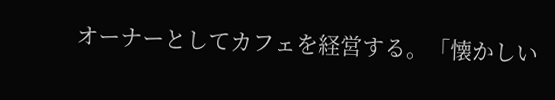オーナーとしてカフェを経営する。「懐かしい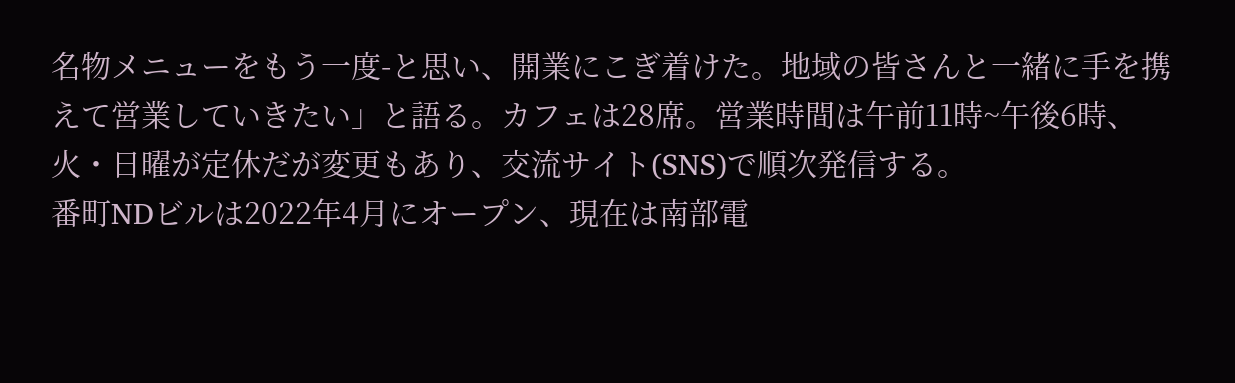名物メニューをもう一度-と思い、開業にこぎ着けた。地域の皆さんと一緒に手を携えて営業していきたい」と語る。カフェは28席。営業時間は午前11時~午後6時、火・日曜が定休だが変更もあり、交流サイト(SNS)で順次発信する。
番町NDビルは2022年4月にオープン、現在は南部電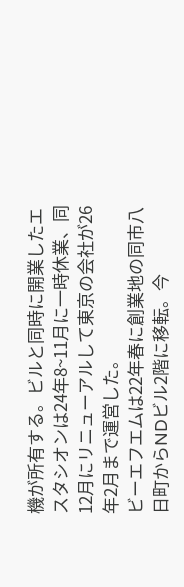機が所有する。ビルと同時に開業したエスタシオンは24年8~11月に一時休業、同12月にリニューアルして東京の会社が26年2月まで運営した。
ビーエフエムは22年春に創業地の同市八日町からNDビル2階に移転。今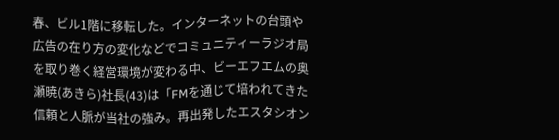春、ビル1階に移転した。インターネットの台頭や広告の在り方の変化などでコミュニティーラジオ局を取り巻く経営環境が変わる中、ビーエフエムの奥瀬暁(あきら)社長(43)は「FMを通じて培われてきた信頼と人脈が当社の強み。再出発したエスタシオン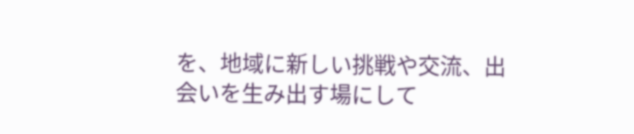を、地域に新しい挑戦や交流、出会いを生み出す場にして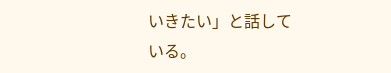いきたい」と話している。